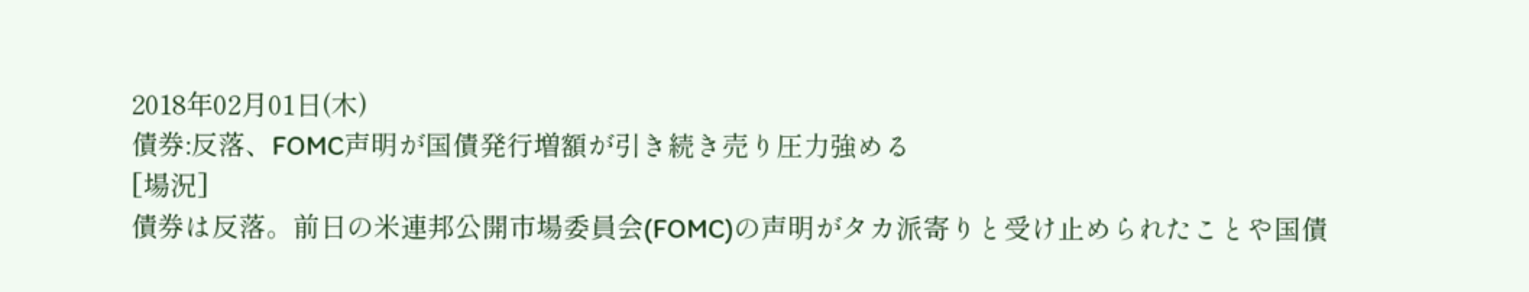2018年02月01日(木)
債券:反落、FOMC声明が国債発行増額が引き続き売り圧力強める
[場況]
債券は反落。前日の米連邦公開市場委員会(FOMC)の声明がタカ派寄りと受け止められたことや国債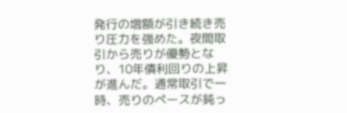発行の増額が引き続き売り圧力を強めた。夜間取引から売りが優勢となり、10年債利回りの上昇が進んだ。通常取引で一時、売りのペースが鈍っ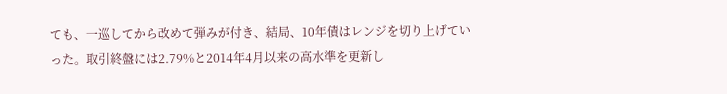ても、一巡してから改めて弾みが付き、結局、10年債はレンジを切り上げていった。取引終盤には2.79%と2014年4月以来の高水準を更新し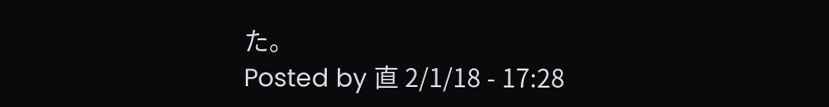た。
Posted by 直 2/1/18 - 17:28